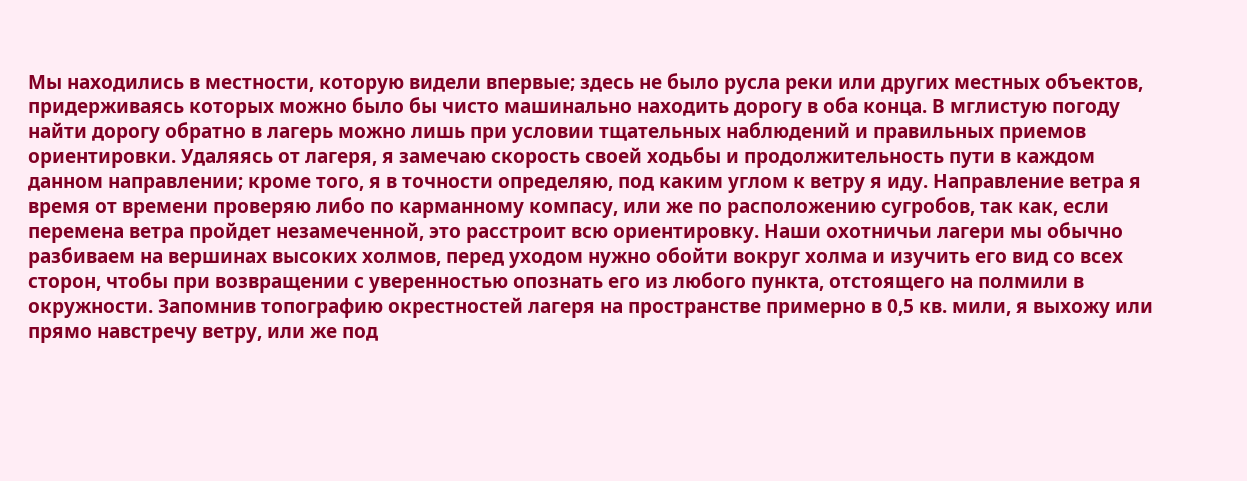Мы находились в местности, которую видели впервые; здесь не было русла реки или других местных объектов, придерживаясь которых можно было бы чисто машинально находить дорогу в оба конца. В мглистую погоду найти дорогу обратно в лагерь можно лишь при условии тщательных наблюдений и правильных приемов ориентировки. Удаляясь от лагеря, я замечаю скорость своей ходьбы и продолжительность пути в каждом данном направлении; кроме того, я в точности определяю, под каким углом к ветру я иду. Направление ветра я время от времени проверяю либо по карманному компасу, или же по расположению сугробов, так как, если перемена ветра пройдет незамеченной, это расстроит всю ориентировку. Наши охотничьи лагери мы обычно разбиваем на вершинах высоких холмов, перед уходом нужно обойти вокруг холма и изучить его вид со всех сторон, чтобы при возвращении с уверенностью опознать его из любого пункта, отстоящего на полмили в окружности. Запомнив топографию окрестностей лагеря на пространстве примерно в 0,5 кв. мили, я выхожу или прямо навстречу ветру, или же под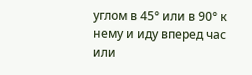углом в 45° или в 90° к нему и иду вперед час или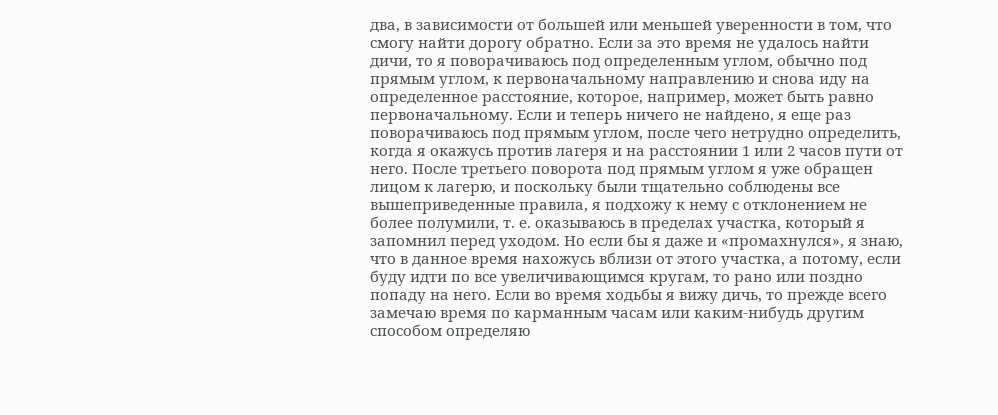два, в зависимости от большей или меньшей уверенности в том, что смогу найти дорогу обратно. Если за это время не удалось найти дичи, то я поворачиваюсь под определенным углом, обычно под прямым углом, к первоначальному направлению и снова иду на определенное расстояние, которое, например, может быть равно первоначальному. Если и теперь ничего не найдено, я еще раз поворачиваюсь под прямым углом, после чего нетрудно определить, когда я окажусь против лагеря и на расстоянии 1 или 2 часов пути от него. После третьего поворота под прямым углом я уже обращен лицом к лагерю, и поскольку были тщательно соблюдены все вышеприведенные правила, я подхожу к нему с отклонением не более полумили, т. е. оказываюсь в пределах участка, который я запомнил перед уходом. Но если бы я даже и «промахнулся», я знаю, что в данное время нахожусь вблизи от этого участка, а потому, если буду идти по все увеличивающимся кругам, то рано или поздно попаду на него. Если во время ходьбы я вижу дичь, то прежде всего замечаю время по карманным часам или каким-нибудь другим способом определяю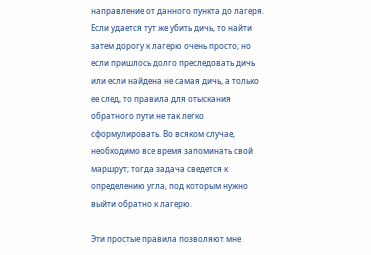направление от данного пункта до лагеря. Если удается тут же убить дичь, то найти затем дорогу к лагерю очень просто; но если пришлось долго преследовать дичь или если найдена не самая дичь, а только ее след, то правила для отыскания обратного пути не так легко сформулировать. Во всяком случае, необходимо все время запоминать свой маршрут; тогда задача сведется к определению угла, под которым нужно выйти обратно к лагерю.

Эти простые правила позволяют мне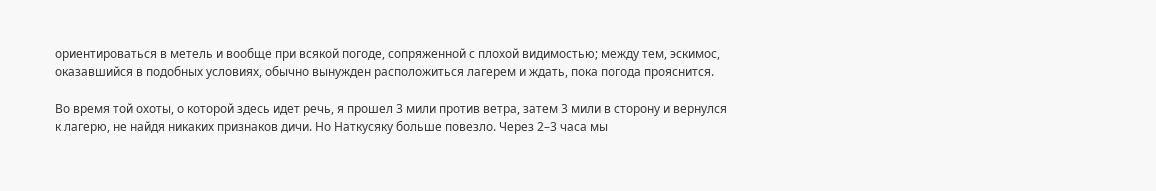ориентироваться в метель и вообще при всякой погоде, сопряженной с плохой видимостью; между тем, эскимос, оказавшийся в подобных условиях, обычно вынужден расположиться лагерем и ждать, пока погода прояснится.

Во время той охоты, о которой здесь идет речь, я прошел 3 мили против ветра, затем 3 мили в сторону и вернулся к лагерю, не найдя никаких признаков дичи. Но Наткусяку больше повезло. Через 2–3 часа мы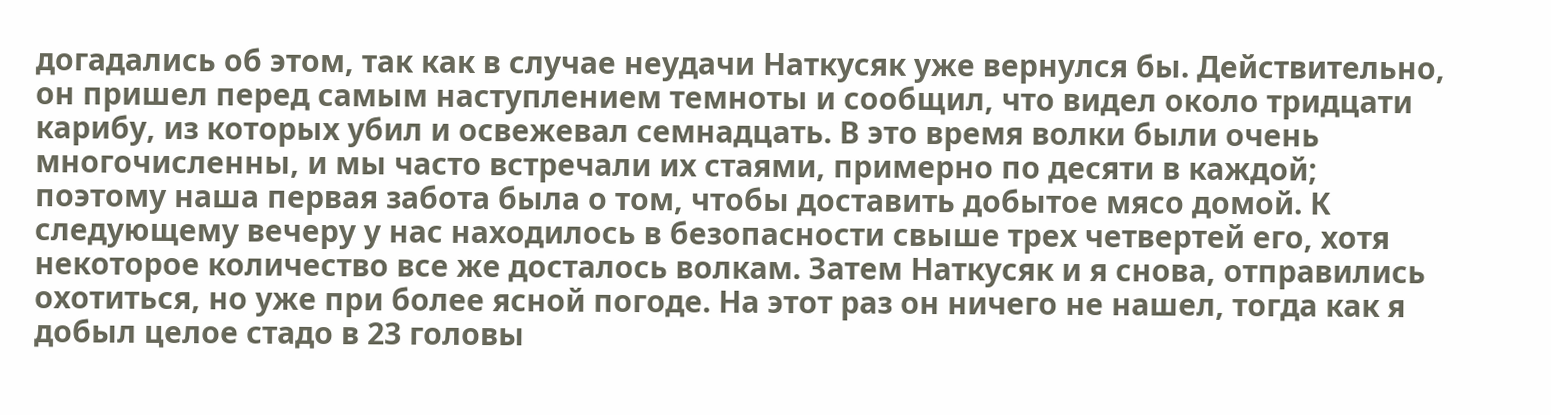догадались об этом, так как в случае неудачи Наткусяк уже вернулся бы. Действительно, он пришел перед самым наступлением темноты и сообщил, что видел около тридцати карибу, из которых убил и освежевал семнадцать. В это время волки были очень многочисленны, и мы часто встречали их стаями, примерно по десяти в каждой; поэтому наша первая забота была о том, чтобы доставить добытое мясо домой. К следующему вечеру у нас находилось в безопасности свыше трех четвертей его, хотя некоторое количество все же досталось волкам. Затем Наткусяк и я снова, отправились охотиться, но уже при более ясной погоде. На этот раз он ничего не нашел, тогда как я добыл целое стадо в 23 головы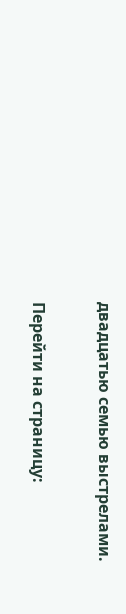двадцатью семью выстрелами.

Перейти на страницу: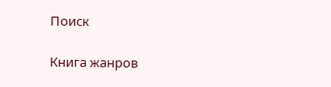Поиск

Книга жанров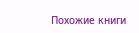Похожие книги